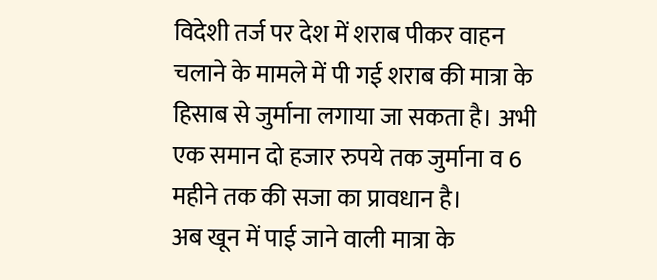विदेशी तर्ज पर देश में शराब पीकर वाहन चलाने के मामले में पी गई शराब की मात्रा के हिसाब से जुर्माना लगाया जा सकता है। अभी एक समान दो हजार रुपये तक जुर्माना व 6 महीने तक की सजा का प्रावधान है।
अब खून में पाई जाने वाली मात्रा के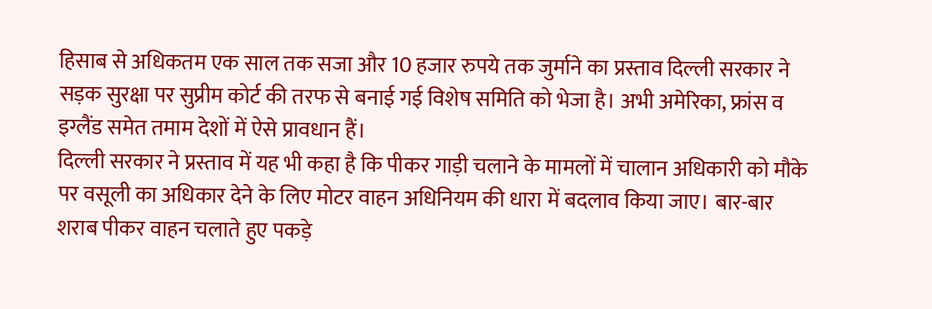हिसाब से अधिकतम एक साल तक सजा और 10 हजार रुपये तक जुर्माने का प्रस्ताव दिल्ली सरकार ने सड़क सुरक्षा पर सुप्रीम कोर्ट की तरफ से बनाई गई विशेष समिति को भेजा है। अभी अमेरिका, फ्रांस व इग्लैंड समेत तमाम देशों में ऐसे प्रावधान हैं।
दिल्ली सरकार ने प्रस्ताव में यह भी कहा है कि पीकर गाड़ी चलाने के मामलों में चालान अधिकारी को मौके पर वसूली का अधिकार देने के लिए मोटर वाहन अधिनियम की धारा में बदलाव किया जाए। बार-बार शराब पीकर वाहन चलाते हुए पकड़े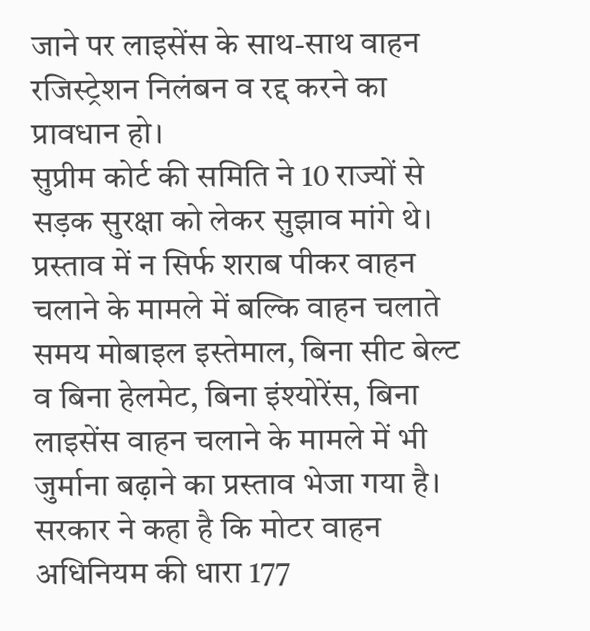जाने पर लाइसेंस के साथ-साथ वाहन रजिस्ट्रेशन निलंबन व रद्द करने का प्रावधान हो।
सुप्रीम कोर्ट की समिति ने 10 राज्यों से सड़क सुरक्षा को लेकर सुझाव मांगे थे। प्रस्ताव में न सिर्फ शराब पीकर वाहन चलाने के मामले में बल्कि वाहन चलाते समय मोबाइल इस्तेमाल, बिना सीट बेल्ट व बिना हेलमेट, बिना इंश्योरेंस, बिना लाइसेंस वाहन चलाने के मामले में भी जुर्माना बढ़ाने का प्रस्ताव भेजा गया है।
सरकार ने कहा है कि मोटर वाहन अधिनियम की धारा 177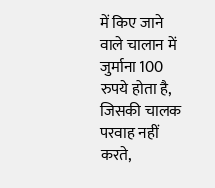में किए जाने वाले चालान में जुर्माना 100 रुपये होता है, जिसकी चालक परवाह नहीं करते,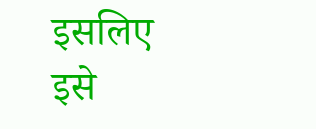इसलिए इसे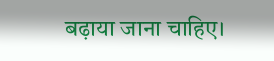बढ़ाया जाना चाहिए।